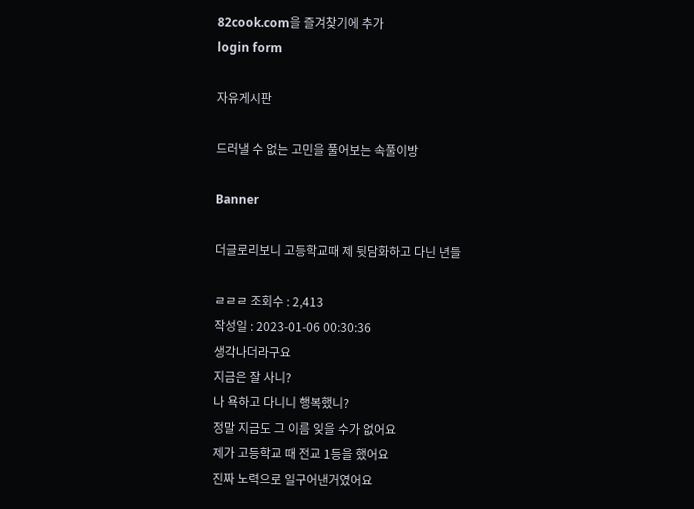82cook.com을 즐겨찾기에 추가
login form

자유게시판

드러낼 수 없는 고민을 풀어보는 속풀이방

Banner

더글로리보니 고등학교때 제 뒷담화하고 다닌 년들

ㄹㄹㄹ 조회수 : 2,413
작성일 : 2023-01-06 00:30:36
생각나더라구요
지금은 잘 사니?
나 욕하고 다니니 행복했니?
정말 지금도 그 이름 잊을 수가 없어요
제가 고등학교 때 전교 1등을 했어요
진짜 노력으로 일구어낸거였어요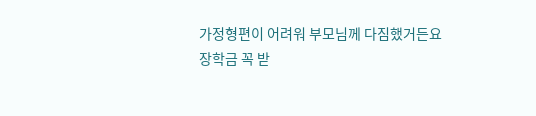가정형편이 어려워 부모님께 다짐했거든요
장학금 꼭 받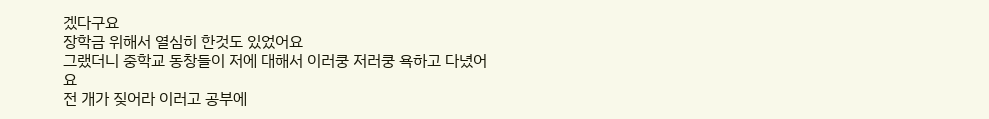겠다구요
장학금 위해서 열심히 한것도 있었어요
그랬더니 중학교 동창들이 저에 대해서 이러쿵 저러쿵 욕하고 다녔어요
전 개가 짖어라 이러고 공부에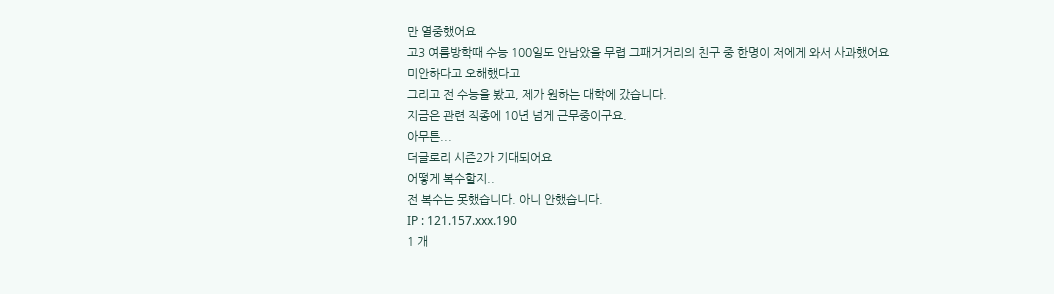만 열중했어요
고3 여름방학때 수능 100일도 안남았을 무렵 그패거거리의 친구 중 한명이 저에게 와서 사과했어요
미안하다고 오해했다고
그리고 전 수능을 봤고, 제가 원하는 대학에 갔습니다.
지금은 관련 직종에 10년 넘게 근무중이구요.
아무튼...
더글로리 시즌2가 기대되어요
어떻게 복수할지..
전 복수는 못했습니다. 아니 안했습니다.
IP : 121.157.xxx.190
1 개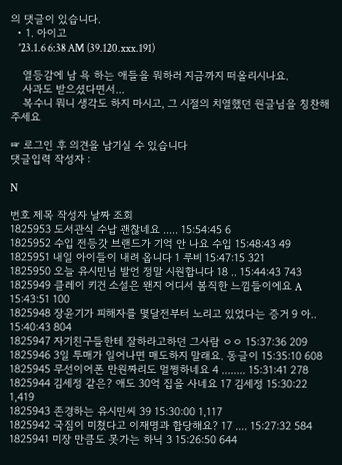의 댓글이 있습니다.
  • 1. 아이고
    '23.1.6 6:38 AM (39.120.xxx.191)

    열등감에 남 욕 하는 애들을 뭐하러 지금까지 떠올리시나요.
    사과도 받으셨다면서...
    복수니 뭐니 생각도 하지 마시고, 그 시절의 치열했던 원글님을 칭찬해주세요

☞ 로그인 후 의견을 남기실 수 있습니다
댓글입력 작성자 :

N

번호 제목 작성자 날짜 조회
1825953 도서관식 수납 괜찮네요 ..... 15:54:45 6
1825952 수입 전등갓 브랜드가 기억 안 나요 수입 15:48:43 49
1825951 내일 아이들이 내려 옵니다 1 루비 15:47:15 321
1825950 오늘 유시민님 발언 정말 시원합니다 18 .. 15:44:43 743
1825949 클레이 키건 소설은 왠지 어디서 봄직한 느낌들이에요 A 15:43:51 100
1825948 장윤기가 피해자를 몇달전부터 노리고 있었다는 증거 9 아.. 15:40:43 804
1825947 자기친구들한테 잘하라고하던 그사람 ㅇㅇ 15:37:36 209
1825946 3일 투매가 일어나면 매도하지 말래요. 동글이 15:35:10 608
1825945 무선이어폰 만원짜리도 멀쩡하네요 4 ........ 15:31:41 278
1825944 김세정 같은? 애도 30억 집을 사네요 17 김세정 15:30:22 1,419
1825943 존경하는 유시민씨 39 15:30:00 1,117
1825942 국짐이 미쳤다고 이재명과 합당해요? 17 .... 15:27:32 584
1825941 미장 만큼도 못가는 하닉 3 15:26:50 644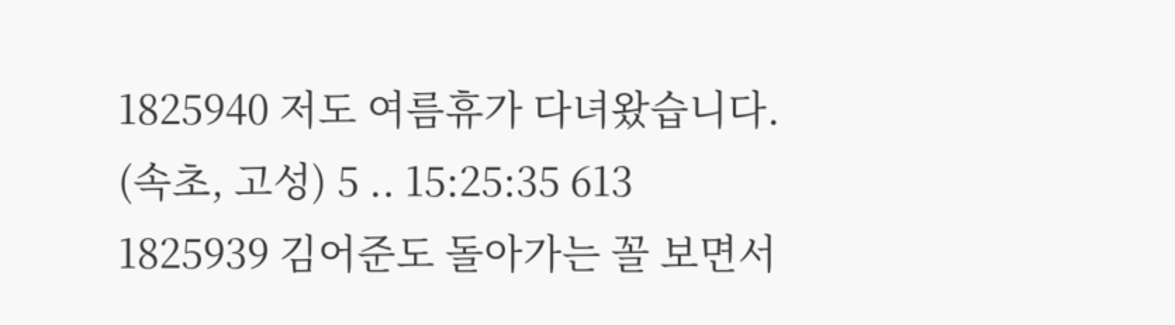1825940 저도 여름휴가 다녀왔습니다. (속초, 고성) 5 .. 15:25:35 613
1825939 김어준도 돌아가는 꼴 보면서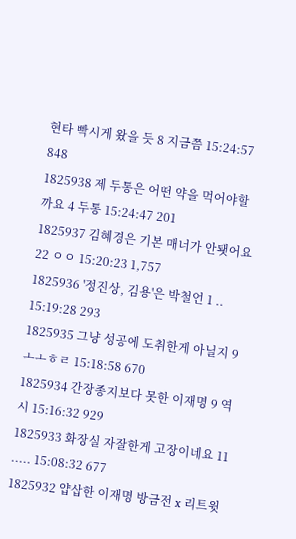현타 빡시게 왔을 듯 8 지금쯤 15:24:57 848
1825938 제 두통은 어떤 약을 먹어야할까요 4 두통 15:24:47 201
1825937 김혜경은 기본 매너가 안됏어요 22 ㅇㅇ 15:20:23 1,757
1825936 '정진상, 김용'은 박철언 1 .. 15:19:28 293
1825935 그냥 성공에 도취한게 아닐지 9 ㅗㅗㅎㄹ 15:18:58 670
1825934 간장종지보다 못한 이재명 9 역시 15:16:32 929
1825933 화장실 자잘한게 고장이네요 11 ..... 15:08:32 677
1825932 얍삽한 이재명 방금전 x 리트윗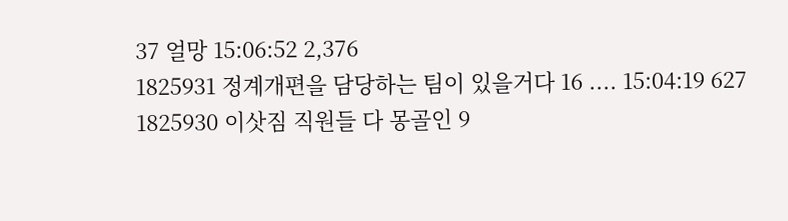37 얼망 15:06:52 2,376
1825931 정계개편을 담당하는 팀이 있을거다 16 .... 15:04:19 627
1825930 이삿짐 직원들 다 몽골인 9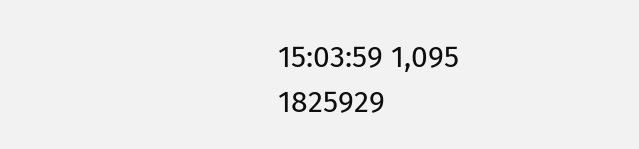15:03:59 1,095
1825929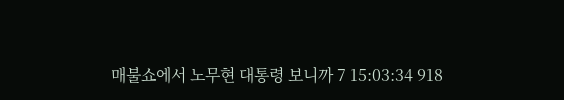매불쇼에서 노무현 대통령 보니까 7 15:03:34 918